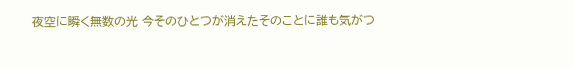夜空に瞬く無数の光 今そのひとつが消えたそのことに誰も気がつ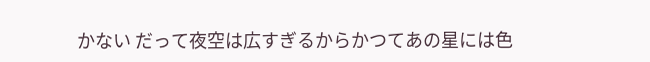かない だって夜空は広すぎるからかつてあの星には色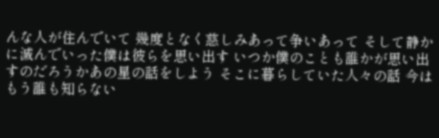んな人が住んでいて 幾度となく慈しみあって争いあって そして静かに滅んでいった僕は彼らを思い出す いつか僕のことも誰かが思い出すのだろうかあの星の話をしよう そこに暮らしていた人々の話 今はもう誰も知らない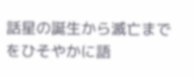話星の誕生から滅亡までをひそやかに語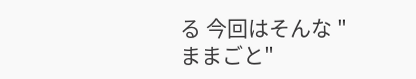る 今回はそんな "ままごと"